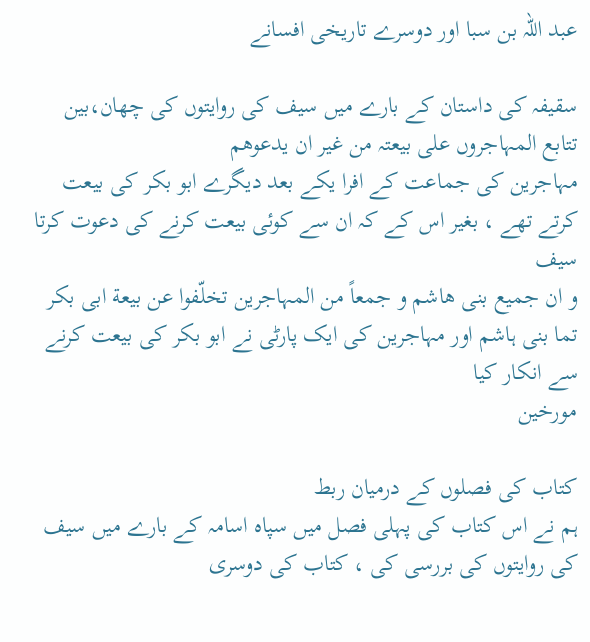عبد اللہ بن سبا اور دوسرے تاریخی افسانے

سقیفہ کی داستان کے بارے میں سیف کی روایتوں کی چھان،بین
تتابع المہاجروں علی بیعتہ من غیر ان یدعوھم
مہاجرین کی جماعت کے افرا یکے بعد دیگرے ابو بکر کی بیعت کرتے تھے ، بغیر اس کے کہ ان سے کوئی بیعت کرنے کی دعوت کرتا
سیف
و ان جمیع بنی ھاشم و جمعاً من المہاجرین تخلّفوا عن بیعة ابی بکر
تما بنی ہاشم اور مہاجرین کی ایک پارٹی نے ابو بکر کی بیعت کرنے سے انکار کیا
مورخین

کتاب کی فصلوں کے درمیان ربط
ہم نے اس کتاب کی پہلی فصل میں سپاہ اسامہ کے بارے میں سیف کی روایتوں کی بررسی کی ، کتاب کی دوسری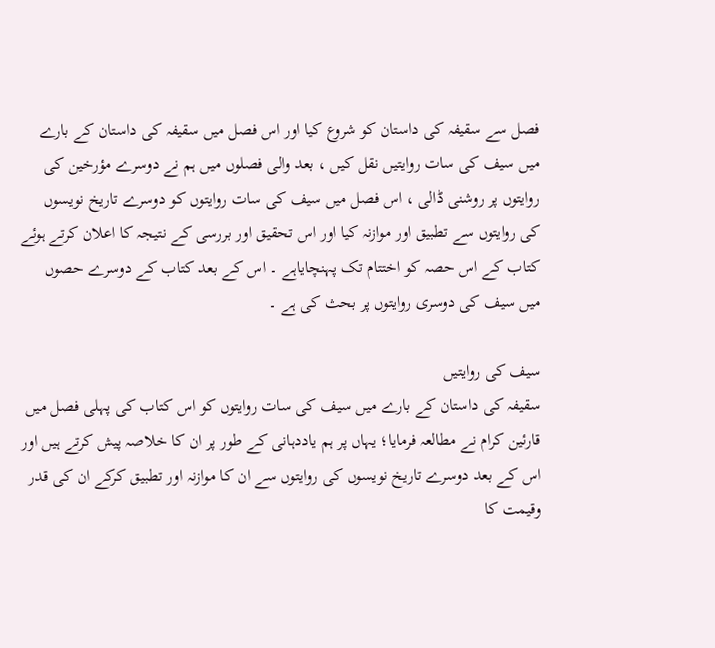فصل سے سقیفہ کی داستان کو شروع کیا اور اس فصل میں سقیفہ کی داستان کے بارے میں سیف کی سات روایتیں نقل کیں ، بعد والی فصلوں میں ہم نے دوسرے مؤرخین کی روایتوں پر روشنی ڈالی ، اس فصل میں سیف کی سات روایتوں کو دوسرے تاریخ نویسوں کی روایتوں سے تطبیق اور موازنہ کیا اور اس تحقیق اور بررسی کے نتیجہ کا اعلان کرتے ہوئے کتاب کے اس حصہ کو اختتام تک پہنچایاہے ۔ اس کے بعد کتاب کے دوسرے حصوں میں سیف کی دوسری روایتوں پر بحث کی ہے ۔

سیف کی روایتیں
سقیفہ کی داستان کے بارے میں سیف کی سات روایتوں کو اس کتاب کی پہلی فصل میں قارئین کرام نے مطالعہ فرمایا؛ یہاں پر ہم یاددہانی کے طور پر ان کا خلاصہ پیش کرتے ہیں اور اس کے بعد دوسرے تاریخ نویسوں کی روایتوں سے ان کا موازنہ اور تطبیق کرکے ان کی قدر وقیمت کا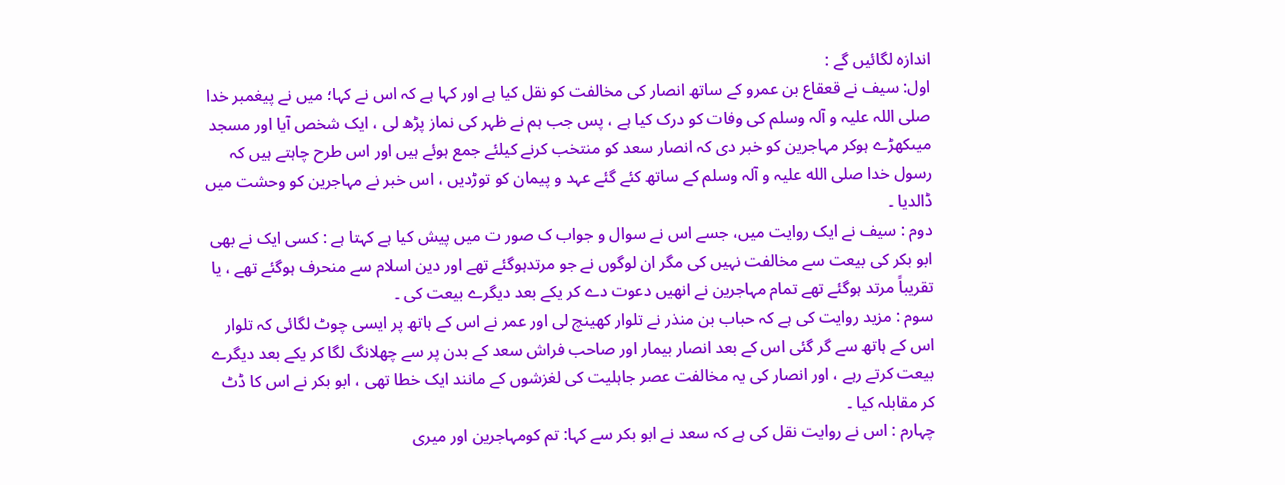اندازہ لگائیں گے :
اول: سیف نے قعقاع بن عمرو کے ساتھ انصار کی مخالفت کو نقل کیا ہے اور کہا ہے کہ اس نے کہا؛ میں نے پیغمبر خدا صلی اللہ علیہ و آلہ وسلم کی وفات کو درک کیا ہے ، پس جب ہم نے ظہر کی نماز پڑھ لی ، ایک شخص آیا اور مسجد میںکھڑے ہوکر مہاجرین کو خبر دی کہ انصار سعد کو منتخب کرنے کیلئے جمع ہوئے ہیں اور اس طرح چاہتے ہیں کہ رسول خدا صلی الله علیہ و آلہ وسلم کے ساتھ کئے گئے عہد و پیمان کو توڑدیں ، اس خبر نے مہاجرین کو وحشت میں ڈالدیا ۔
دوم : سیف نے ایک روایت میں، جسے اس نے سوال و جواب ک صور ت میں پیش کیا ہے کہتا ہے : کسی ایک نے بھی ابو بکر کی بیعت سے مخالفت نہیں کی مگر ان لوگوں نے جو مرتدہوگئے تھے اور دین اسلام سے منحرف ہوگئے تھے ، یا تقریباً مرتد ہوگئے تھے تمام مہاجرین نے انھیں دعوت دے کر یکے بعد دیگرے بیعت کی ۔
سوم : مزید روایت کی ہے کہ حباب بن منذر نے تلوار کھینچ لی اور عمر نے اس کے ہاتھ پر ایسی چوٹ لگائی کہ تلوار اس کے ہاتھ سے گر گئی اس کے بعد انصار بیمار اور صاحب فراش سعد کے بدن پر سے چھلانگ لگا کر یکے بعد دیگرے بیعت کرتے رہے ، اور انصار کی یہ مخالفت عصر جاہلیت کی لغزشوں کے مانند ایک خطا تھی ، ابو بکر نے اس کا ڈٹ کر مقابلہ کیا ۔
چہارم : اس نے روایت نقل کی ہے کہ سعد نے ابو بکر سے کہا: تم کومہاجرین اور میری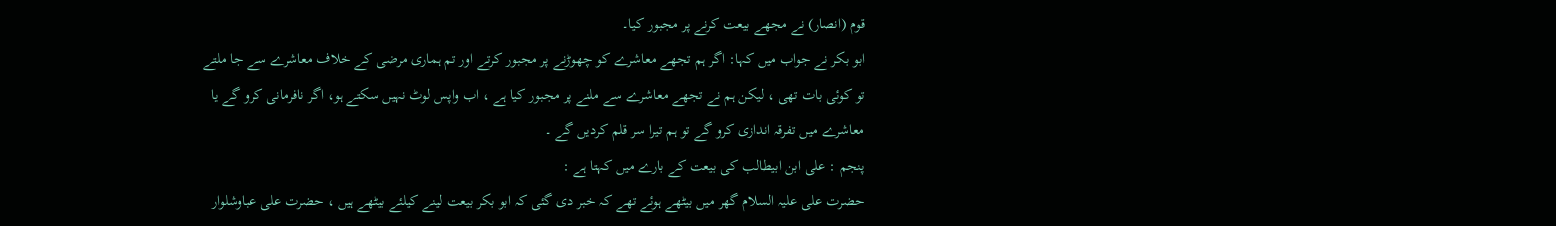قوم (انصار) نے مجھے بیعت کرنے پر مجبور کیا۔
ابو بکر نے جواب میں کہا: اگر ہم تجھے معاشرے کو چھوڑنے پر مجبور کرتے اور تم ہماری مرضی کے خلاف معاشرے سے جا ملتے تو کوئی بات تھی ، لیکن ہم نے تجھے معاشرے سے ملنے پر مجبور کیا ہے ، اب واپس لوٹ نہیں سکتے ہو، اگر نافرمانی کرو گے یا معاشرے میں تفرقہ اندازی کرو گے تو ہم تیرا سر قلم کردیں گے ۔
پنجم : علی ابن ابیطالب کی بیعت کے بارے میں کہتا ہے :
حضرت علی علیہ السلام گھر میں بیٹھے ہوئے تھے کہ خبر دی گئی کہ ابو بکر بیعت لینے کیلئے بیٹھے ہیں ، حضرت علی عباوشلوار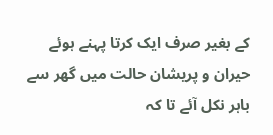کے بغیر صرف ایک کرتا پہنے ہوئے حیران و پریشان حالت میں گھر سے باہر نکل آئے تا کہ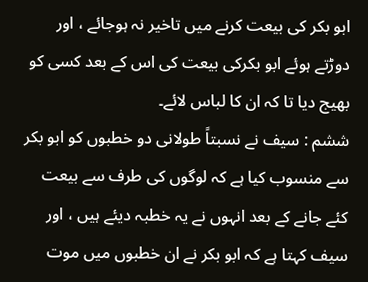ابو بکر کی بیعت کرنے میں تاخیر نہ ہوجائے ، اور دوڑتے ہوئے ابو بکرکی بیعت کی اس کے بعد کسی کو بھیج دیا تا کہ ان کا لباس لائے۔
ششم : سیف نے نسبتاً طولانی دو خطبوں کو ابو بکر سے منسوب کیا ہے کہ لوگوں کی طرف سے بیعت کئے جانے کے بعد انہوں نے یہ خطبہ دیئے ہیں ، اور سیف کہتا ہے کہ ابو بکر نے ان خطبوں میں موت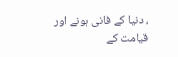، دنیا کے فانی ہونے اور قیامت کے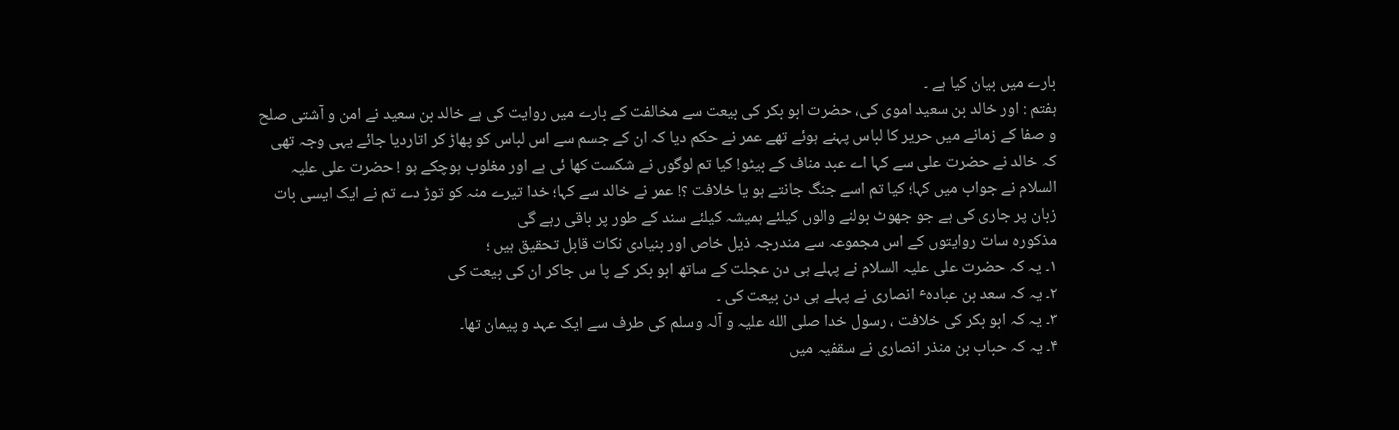بارے میں بیان کیا ہے ۔
ہفتم : اور خالد بن سعید اموی کی، حضرت ابو بکر کی بیعت سے مخالفت کے بارے میں روایت کی ہے خالد بن سعید نے امن و آشتی صلح و صفا کے زمانے میں حریر کا لباس پہنے ہوئے تھے عمر نے حکم دیا کہ ان کے جسم سے اس لباس کو پھاڑ کر اتاردیا جائے یہی وجہ تھی کہ خالد نے حضرت علی سے کہا اے عبد مناف کے بیٹو! کیا تم لوگوں نے شکست کھا ئی ہے اور مغلوب ہوچکے ہو ! حضرت علی علیہ السلام نے جواب میں کہا؛ کیا تم اسے جنگ جانتے ہو یا خلافت ؟! عمر نے خالد سے کہا؛ خدا تیرے منہ کو توڑ دے تم نے ایک ایسی بات زبان پر جاری کی ہے جو جھوٹ بولنے والوں کیلئے ہمیشہ کیلئے سند کے طور پر باقی رہے گی
مذکورہ سات روایتوں کے اس مجموعہ سے مندرجہ ذیل خاص اور بنیادی نکات قابل تحقیق ہیں ؛
۱۔ یہ کہ حضرت علی علیہ السلام نے پہلے ہی دن عجلت کے ساتھ ابو بکر کے پا س جاکر ان کی بیعت کی
۲۔ یہ کہ سعد بن عبادہٴ انصاری نے پہلے ہی دن بیعت کی ۔
۳۔ یہ کہ ابو بکر کی خلافت ، رسول خدا صلی الله علیہ و آلہ وسلم کی طرف سے ایک عہد و پیمان تھا۔
۴۔ یہ کہ حباب بن منذر انصاری نے سقفیہ میں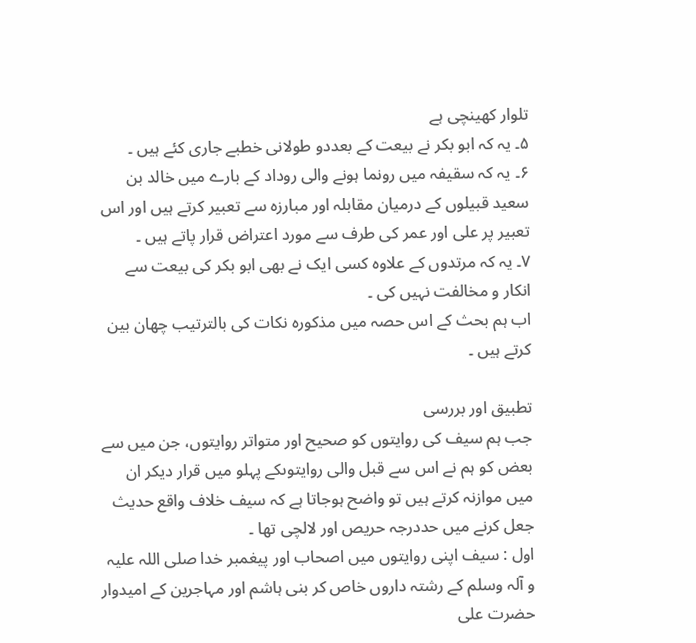تلوار کھینچی ہے
۵۔ یہ کہ ابو بکر نے بیعت کے بعددو طولانی خطبے جاری کئے ہیں ۔
۶۔ یہ کہ سقیفہ میں رونما ہونے والی روداد کے بارے میں خالد بن سعید قبیلوں کے درمیان مقابلہ اور مبارزہ سے تعبیر کرتے ہیں اور اس تعبیر پر علی اور عمر کی طرف سے مورد اعتراض قرار پاتے ہیں ۔
۷۔ یہ کہ مرتدوں کے علاوہ کسی ایک نے بھی ابو بکر کی بیعت سے انکار و مخالفت نہیں کی ۔
اب ہم بحث کے اس حصہ میں مذکورہ نکات کی بالترتیب چھان بین کرتے ہیں ۔

تطبیق اور بررسی
جب ہم سیف کی روایتوں کو صحیح اور متواتر روایتوں، جن میں سے بعض کو ہم نے اس سے قبل والی روایتوںکے پہلو میں قرار دیکر ان میں موازنہ کرتے ہیں تو واضح ہوجاتا ہے کہ سیف خلاف واقع حدیث جعل کرنے میں حددرجہ حریص اور لالچی تھا ۔
اول : سیف اپنی روایتوں میں اصحاب اور پیغمبر خدا صلی اللہ علیہ و آلہ وسلم کے رشتہ داروں خاص کر بنی ہاشم اور مہاجرین کے امیدوار حضرت علی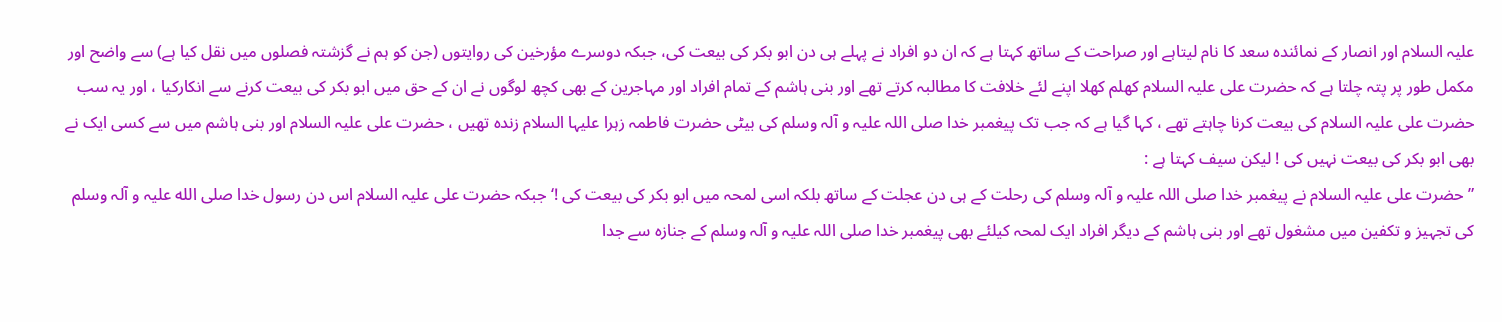علیہ السلام اور انصار کے نمائندہ سعد کا نام لیتاہے اور صراحت کے ساتھ کہتا ہے کہ ان دو افراد نے پہلے ہی دن ابو بکر کی بیعت کی، جبکہ دوسرے مؤرخین کی روایتوں (جن کو ہم نے گزشتہ فصلوں میں نقل کیا ہے) سے واضح اور مکمل طور پر پتہ چلتا ہے کہ حضرت علی علیہ السلام کھلم کھلا اپنے لئے خلافت کا مطالبہ کرتے تھے اور بنی ہاشم کے تمام افراد اور مہاجرین کے بھی کچھ لوگوں نے ان کے حق میں ابو بکر کی بیعت کرنے سے انکارکیا ، اور یہ سب حضرت علی علیہ السلام کی بیعت کرنا چاہتے تھے ، کہا گیا ہے کہ جب تک پیغمبر خدا صلی اللہ علیہ و آلہ وسلم کی بیٹی حضرت فاطمہ زہرا علیہا السلام زندہ تھیں ، حضرت علی علیہ السلام اور بنی ہاشم میں سے کسی ایک نے بھی ابو بکر کی بیعت نہیں کی ! لیکن سیف کہتا ہے :
” حضرت علی علیہ السلام نے پیغمبر خدا صلی اللہ علیہ و آلہ وسلم کی رحلت کے ہی دن عجلت کے ساتھ بلکہ اسی لمحہ میں ابو بکر کی بیعت کی !‘ جبکہ حضرت علی علیہ السلام اس دن رسول خدا صلی الله علیہ و آلہ وسلم کی تجہیز و تکفین میں مشغول تھے اور بنی ہاشم کے دیگر افراد ایک لمحہ کیلئے بھی پیغمبر خدا صلی اللہ علیہ و آلہ وسلم کے جنازہ سے جدا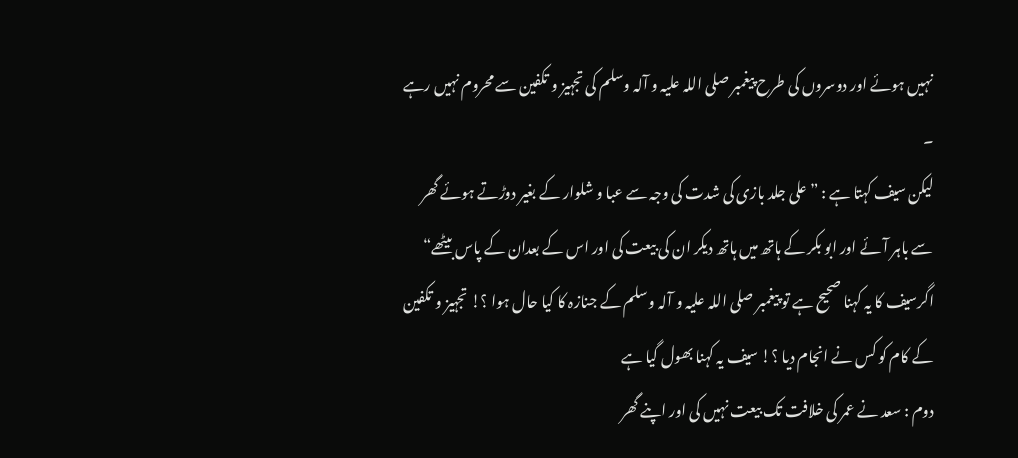نہیں ہوئے اور دوسروں کی طرح پیغمبر صلی اللہ علیہ و آلہ وسلم کی تجہیز و تکفین سے محروم نہیں رہے ۔
لیکن سیف کہتا ہے : ” علی جلد بازی کی شدت کی وجہ سے عبا و شلوار کے بغیر دوڑتے ہوئے گھر
سے باہر آئے اور ابو بکر کے ہاتھ میں ہاتھ دیکر ان کی بیعت کی اور اس کے بعدان کے پاس بیٹھے“
اگرسیف کا یہ کہنا صحیح ہے تو پیغمبر صلی اللہ علیہ و آلہ وسلم کے جنازہ کا کیا حال ہوا ؟! تجہیز و تکفین کے کام کو کس نے انجام دیا ؟! سیف یہ کہنا بھول گیا ہے
دوم : سعد نے عمر کی خلافت تک بیعت نہیں کی اور اپنے گھر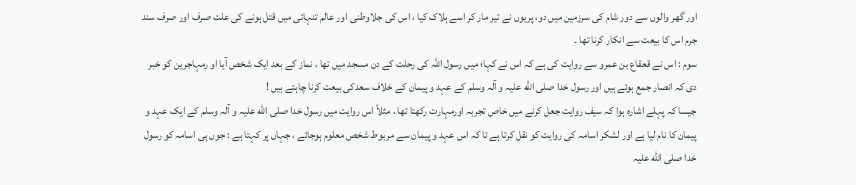اور گھر والوں سے دور شام کی سرزمین میں دو، پریوں نے تیر مار کر اسے ہلاک کیا ، اس کی جلاوطنی اور عالم تنہائی میں قتل ہونے کی علت صرف اور صرف سند جرم اس کا بیعت سے انکار کرنا تھا ۔
سوم : اس نے قعقاع بن عمرو سے روایت کی ہے کہ اس نے کہا؛ میں رسول اللہ کی رحلت کے دن مسجد میں تھا ، نماز کے بعد ایک شخص آیا او رمہاجرین کو خبر دی کہ انصار جمع ہوئے ہیں اور رسول خدا صلی الله علیہ و آلہ وسلم کے عہد و پیمان کے خلاف سعدکی بیعت کرنا چاہتے ہیں !
جیسا کہ پہلے اشارہ ہوا کہ سیف روایت جعل کرنے میں خاص تجربہ اورمہارت رکھتا تھا ، مثلاً اس روایت میں رسول خدا صلی الله علیہ و آلہ وسلم کے ایک عہد و پیمان کا نام لیا ہے اور لشکر اسامہ کی روایت کو نقل کرتا ہے تا کہ اس عہد و پیمان سے مربوط شخص معلوم ہوجائے ، جہاں پر کہتا ہے : جوں ہی اسامہ کو رسول خدا صلی الله علیہ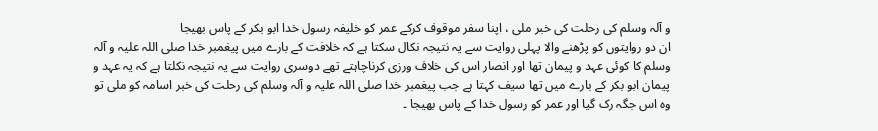و آلہ وسلم کی رحلت کی خبر ملی ، اپنا سفر موقوف کرکے عمر کو خلیفہ رسول خدا ابو بکر کے پاس بھیجا
ان دو روایتوں کو پڑھنے والا پہلی روایت سے یہ نتیجہ نکال سکتا ہے کہ خلافت کے بارے میں پیغمبر خدا صلی اللہ علیہ و آلہ وسلم کا کوئی عہد و پیمان تھا اور انصار اس کی خلاف ورزی کرناچاہتے تھے دوسری روایت سے یہ نتیجہ نکلتا ہے کہ یہ عہد و پیمان ابو بکر کے بارے میں تھا سیف کہتا ہے جب پیغمبر خدا صلی اللہ علیہ و آلہ وسلم کی رحلت کی خبر اسامہ کو ملی تو وہ اس جگہ رک گیا اور عمر کو رسول خدا کے پاس بھیجا ۔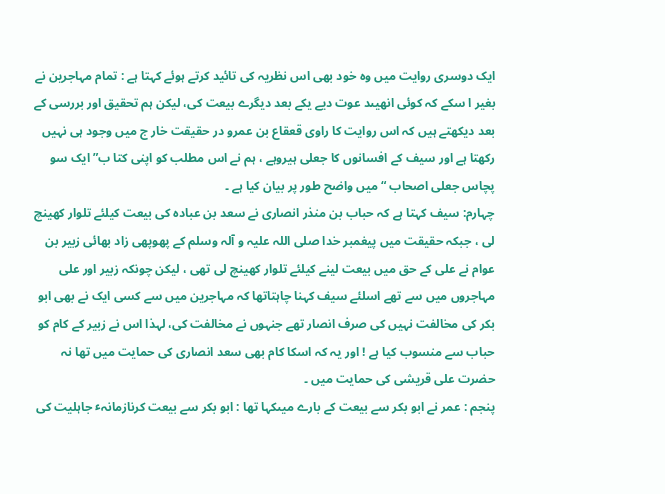ایک دوسری روایت میں وہ خود بھی اس نظریہ کی تائید کرتے ہوئے کہتا ہے : تمام مہاجرین نے بغیر ا سکے کہ کوئی انھیںد عوت دیے یکے بعد دیگرے بیعت کی، لیکن ہم تحقیق اور بررسی کے بعد دیکھتے ہیں کہ اس روایت کا راوی قعقاع بن عمرو در حقیقت خار ج میں وجود ہی نہیں رکھتا ہے اور سیف کے افسانوں کا جعلی ہیروہے ، ہم نے اس مطلب کو اپنی کتا ب” ایک سو پچاس جعلی اصحاب “ میں واضح طور پر بیان کیا ہے ۔
چہارم: سیف کہتا ہے کہ حباب بن منذر انصاری نے سعد بن عبادہ کی بیعت کیلئے تلوار کھینچ لی ، جبکہ حقیقت میں پیغمبر خدا صلی اللہ علیہ و آلہ وسلم کے پھوپھی زاد بھائی زبیر بن عوام نے علی کے حق میں بیعت لینے کیلئے تلوار کھینچ لی تھی ، لیکن چونکہ زبیر اور علی مہاجروں میں سے تھے اسلئے سیف کہنا چاہتاتھا کہ مہاجرین میں سے کسی ایک نے بھی ابو بکر کی مخالفت نہیں کی صرف انصار تھے جنہوں نے مخالفت کی، لہذا اس نے زبیر کے کام کو حباب سے منسوب کیا ہے ! اور یہ کہ اسکا کام بھی سعد انصاری کی حمایت میں تھا نہ حضرت علی قریشی کی حمایت میں ۔
پنجم : عمر نے ابو بکر سے بیعت کے بارے میںکہا تھا : ابو بکر سے بیعت کرنازمانہٴ جاہلیت کی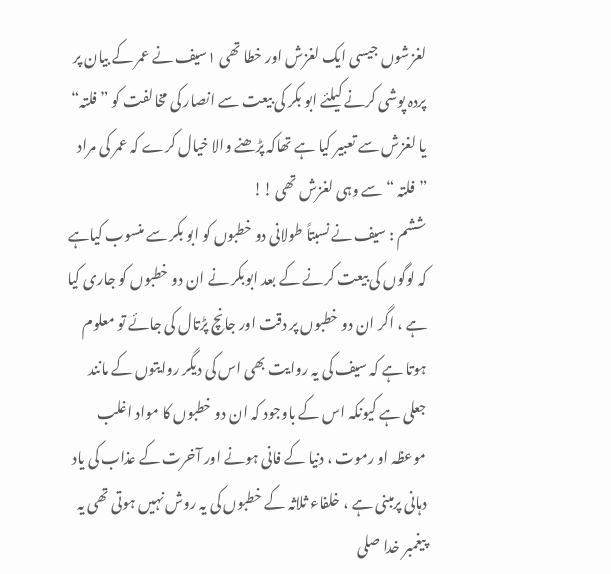لغزشوں جیسی ایک لغزش اور خطا تھی ۱سیف نے عمر کے بیان پر پردہ پوشی کرنے کیلئے ابو بکر کی بیعت سے انصار کی مخالفت کو ” فلتہ“ یا لغزش سے تعبیر کیا ہے تھاکہ پڑھنے والا خیال کرے کہ عمر کی مراد ”فلتہ “ سے وہی لغزش تھی !!
ششم : سیف نے نسبتاً طولانی دو خطبوں کو ابو بکر سے منسوب کیاہے کہ لوگوں کی بیعت کرنے کے بعد ابوبکر نے ان دو خطبوں کو جاری کیا ہے ، اگر ان دو خطبوں پر دقت اور جانچ پڑتال کی جائے تو معلوم ہوتا ہے کہ سیف کی یہ روایت بھی اس کی دیگر روایتوں کے مانند جعلی ہے کیونکہ اس کے باوجود کہ ان دو خطبوں کا مواد اغلب موعظہ او رموت ، دنیا کے فانی ہونے اور آخرت کے عذاب کی یاد دہانی پرمبنی ہے ، خلفاء ثلاثہ کے خطبوں کی یہ روش نہیں ہوتی تھی یہ پیغمبر خدا صلی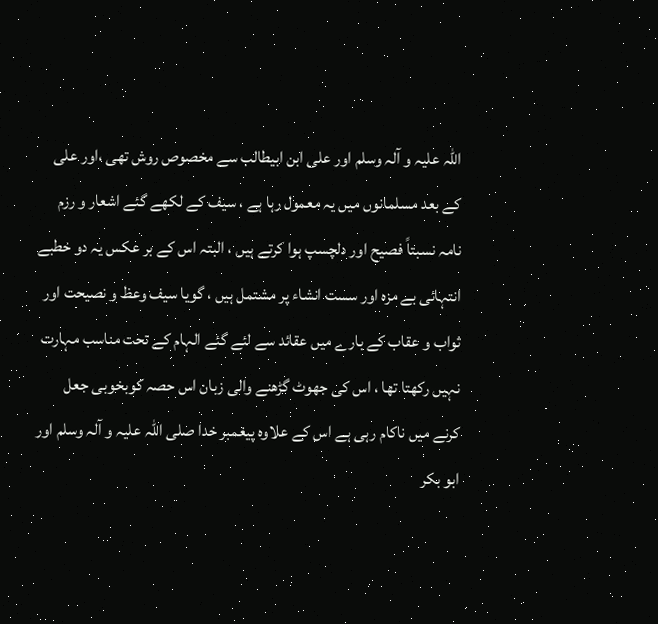اللہ علیہ و آلہ وسلم اور علی ابن ابیطالب سے مخصوص روش تھی ،اور علی کے بعد مسلمانوں میں یہ معمول رہا ہے ، سیف کے لکھے گئے اشعار و رزم نامہ نسبتاً فصیح اور دلچسپ ہوا کرتے ہیں ، البتہ اس کے بر عکس یہ دو خطبے انتہائی بے مزہ اور سست انشاء پر مشتمل ہیں ، گویا سیف وعظ و نصیحت اور ثواب و عقاب کے بارے میں عقائد سے لئے گئے الہام کے تحت مناسب مہارت نہیں رکھتا تھا ، اس کی جھوٹ گڑھنے والی زبان اس حصہ کوبخوبی جعل کرنے میں ناکام رہی ہے اس کے علاوہ پیغمبر خدا صلی اللہ علیہ و آلہ وسلم اور ابو بکر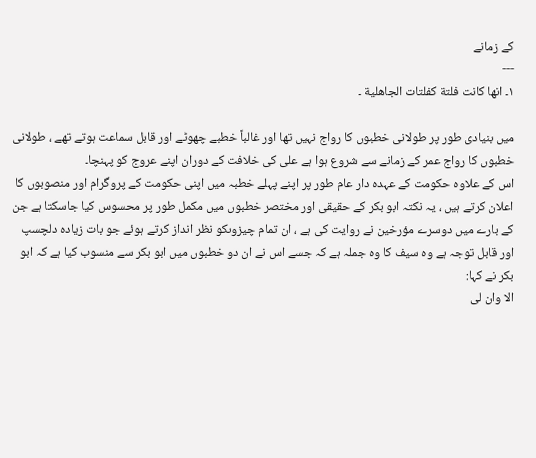کے زمانے
---
۱۔ انھا کانت فلتة کفلتات الجاھلیة ۔

میں بنیادی طور پر طولانی خطبوں کا رواج نہیں تھا اور غالباً خطبے چھوٹے اور قابل سماعت ہوتے تھے ، طولانی خطبوں کا رواج عمر کے زمانے سے شروع ہوا ہے علی کی خلافت کے دوران اپنے عروج کو پہنچا۔
اس کے علاوہ حکومت کے عہدہ دار عام طور پر اپنے پہلے خطبہ میں اپنی حکومت کے پروگرام اور منصوبوں کا اعلان کرتے ہیں ، یہ نکتہ ابو بکر کے حقیقی اور مختصر خطبوں میں مکمل طور پر محسوس کیا جاسکتا ہے جن کے بارے میں دوسرے مؤرخین نے روایت کی ہے ، ان تمام چیزوںکو نظر انداز کرتے ہوئے جو بات زیادہ دلچسپ اور قابل توجہ ہے وہ سیف کا وہ جملہ ہے کہ جسے اس نے ان دو خطبوں میں ابو بکر سے منسوب کیا ہے کہ ابو بکر نے کہا:
الا وان لی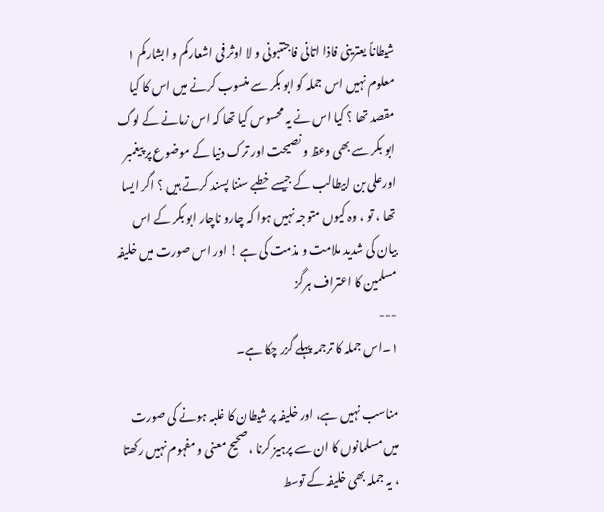شیطاناً یعترینی فاذا اتانی فاجتنبونی و لا اوثر فی اشعارکم و ابشارکم ۱
معلوم نہیں اس جملہ کو ابو بکر سے منسوب کرنے میں اس کا کیا مقصد تھا ؟ کیا اس نے یہ محسوس کیا تھا کہ اس زمانے کے لوگ ابو بکر سے بھی وعظ و نصیحت اور ترک دنیا کے موضوع پر پیغمبر اورعلی بن ابیطالب کے جیسے خطبے سننا پسند کرتے ہیں ؟ اگر ایسا تھا ، تو ، وہ کیوں متوجہ نہیں ہوا کہ چارو ناچار ابو بکر کے اس بیان کی شدید ملامت و مذمت کی ہے ! اور اس صورت میں خلیفہ مسلمین کا اعتراف ہرگز
---
۱۔اس جملہ کا ترجمہ پہلے گزر چکا ہے۔

مناسب نہیں ہے، اور خلیفہ پر شیطان کا غلبہ ہونے کی صورت میں مسلمانوں کا ان سے پرہیز کرنا ،صحیح معنی و مفہوم نہیں رکھتا ، یہ جملہ بھی خلیفہ کے توسط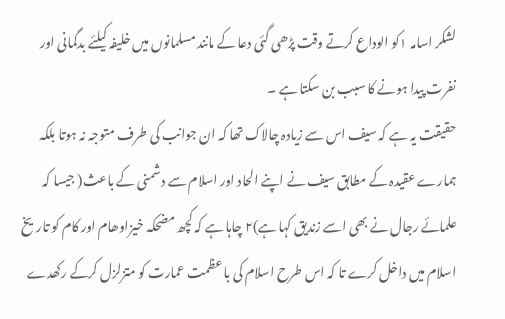لشکر اسامہ ۱کو الوداع کرتے وقت پڑھی گئی دعا کے مانند مسلمانوں میں خلیفہ کیلئے بدگمانی اور نفرت پیدا ہونے کا سبب بن سکتا ہے ۔
حقیقت یہ ہے کہ سیف اس سے زیادہ چالاک تھا کہ ان جوانب کی طرف متوجہ نہ ہوتا بلکہ ہمارے عقیدہ کے مطابق سیف نے اپنے الحاد اور اسلام سے دشمنی کے باعث( جیسا کہ علمائے رجال نے بھی اسے زندیق کہا ہے)۲ چاہا ہے کہ کچھ مضحکہ خیزاوھام اور کام کو تاریخ اسلام میں داخل کرے تا کہ اس طرح اسلام کی با عظمت عمارت کو متزلزل کرکے رکھدے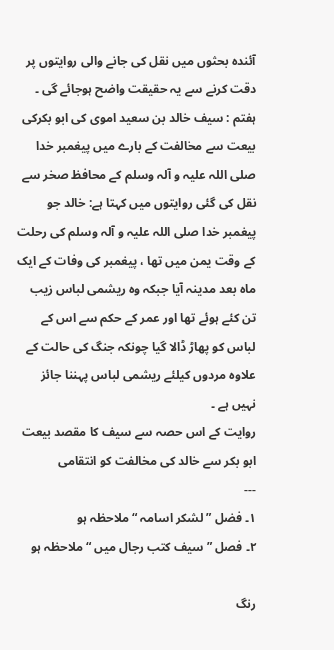آئندہ بحثوں میں نقل کی جانے والی روایتوں پر دقت کرنے سے یہ حقیقت واضح ہوجائے گی ۔
ہفتم : سیف خالد بن سعید اموی کی ابو بکرکی بیعت سے مخالفت کے بارے میں پیغمبر خدا صلی اللہ علیہ و آلہ وسلم کے محافظ صخر سے نقل کی گئی روایتوں میں کہتا ہے: خالد جو پیغمبر خدا صلی اللہ علیہ و آلہ وسلم کی رحلت کے وقت یمن میں تھا ، پیغمبر کی وفات کے ایک ماہ بعد مدینہ آیا جبکہ وہ ریشمی لباس زیب تن کئے ہوئے تھا اور عمر کے حکم سے اس کے لباس کو پھاڑ ڈالا گیا چونکہ جنگ کی حالت کے علاوہ مردوں کیلئے ریشمی لباس پہننا جائز نہیں ہے ۔
روایت کے اس حصہ سے سیف کا مقصد بیعت ابو بکر سے خالد کی مخالفت کو انتقامی
---
۱۔ فضل ” لشکر اسامہ “ ملاحظہ ہو
۲۔ فصل ” سیف کتب رجال میں “ ملاحظہ ہو

رنگ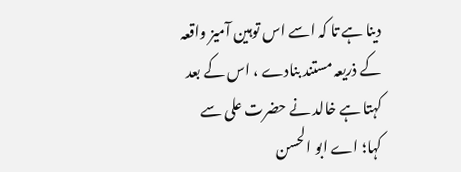دینا ہے تا کہ اسے اس توہین آمیز واقعہ کے ذریعہ مستند بنادے ، اس کے بعد کہتا ہے خالد نے حضرت علی سے کہا؛ اے ابو الحسن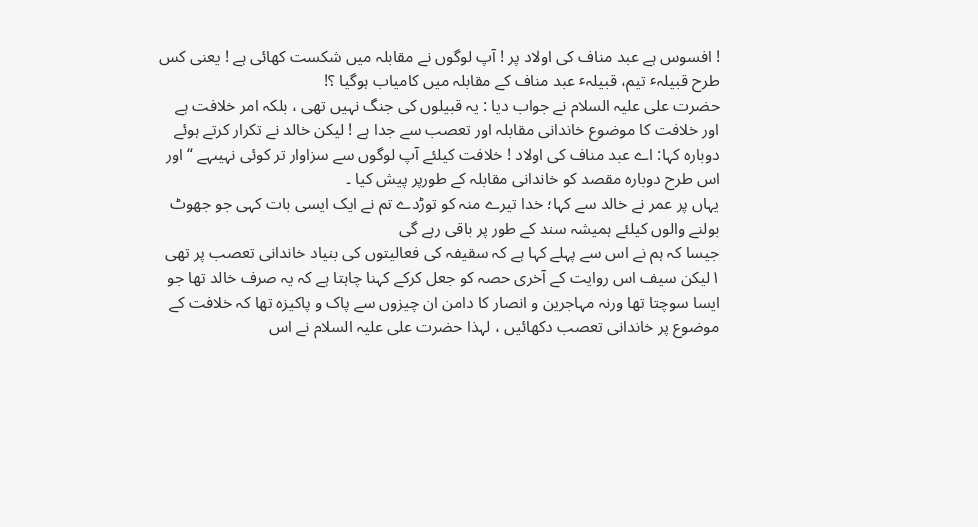! افسوس ہے عبد مناف کی اولاد پر ! آپ لوگوں نے مقابلہ میں شکست کھائی ہے ! یعنی کس طرح قبیلہٴ تیم، قبیلہٴ عبد مناف کے مقابلہ میں کامیاب ہوگیا ؟!
حضرت علی علیہ السلام نے جواب دیا : یہ قبیلوں کی جنگ نہیں تھی ، بلکہ امر خلافت ہے اور خلافت کا موضوع خاندانی مقابلہ اور تعصب سے جدا ہے ! لیکن خالد نے تکرار کرتے ہوئے دوبارہ کہا: اے عبد مناف کی اولاد ! خلافت کیلئے آپ لوگوں سے سزاوار تر کوئی نہیںہے “ اور اس طرح دوبارہ مقصد کو خاندانی مقابلہ کے طورپر پیش کیا ۔
یہاں پر عمر نے خالد سے کہا؛ خدا تیرے منہ کو توڑدے تم نے ایک ایسی بات کہی جو جھوٹ بولنے والوں کیلئے ہمیشہ سند کے طور پر باقی رہے گی
جیسا کہ ہم نے اس سے پہلے کہا ہے کہ سقیفہ کی فعالیتوں کی بنیاد خاندانی تعصب پر تھی ۱لیکن سیف اس روایت کے آخری حصہ کو جعل کرکے کہنا چاہتا ہے کہ یہ صرف خالد تھا جو ایسا سوچتا تھا ورنہ مہاجرین و انصار کا دامن ان چیزوں سے پاک و پاکیزہ تھا کہ خلافت کے موضوع پر خاندانی تعصب دکھائیں ، لہذا حضرت علی علیہ السلام نے اس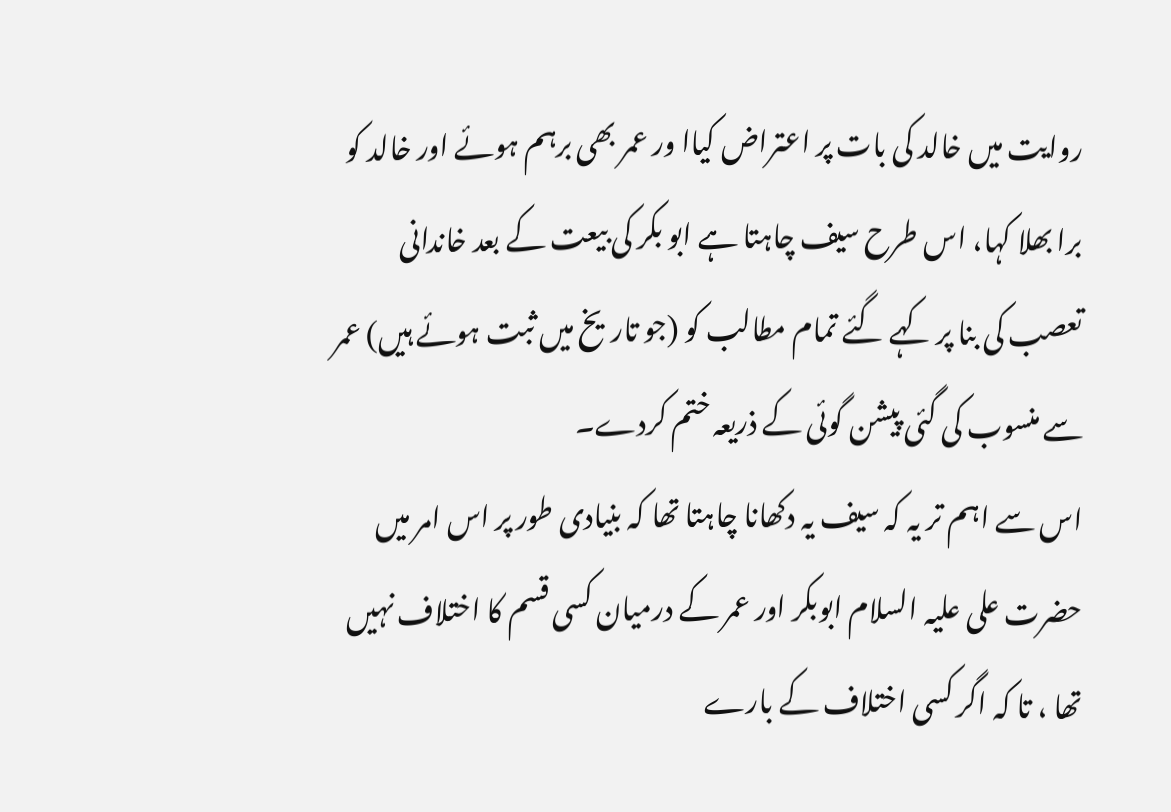روایت میں خالد کی بات پر اعتراض کیاا ور عمر بھی برہم ہوئے اور خالد کو برا بھلا کہا، اس طرح سیف چاہتا ہے ابو بکر کی بیعت کے بعد خاندانی تعصب کی بنا پر کہے گئے تمام مطالب کو (جو تاریخ میں ثبت ہوئے ہیں) عمر سے منسوب کی گئی پیشن گوئی کے ذریعہ ختم کردے۔
اس سے اہم تر یہ کہ سیف یہ دکھانا چاہتا تھا کہ بنیادی طور پر اس امر میں حضرت علی علیہ السلام ابوبکر اور عمر کے درمیان کسی قسم کا اختلاف نہیں تھا ، تا کہ اگر کسی اختلاف کے بارے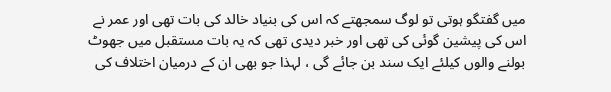میں گفتگو ہوتی تو لوگ سمجھتے کہ اس کی بنیاد خالد کی بات تھی اور عمر نے اس کی پیشین گوئی کی تھی اور خبر دیدی تھی کہ یہ بات مستقبل میں جھوٹ بولنے والوں کیلئے ایک سند بن جائے گی ، لہذا جو بھی ان کے درمیان اختلاف کی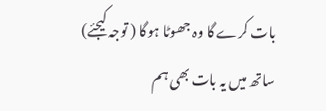بات کرے گا وہ جھوٹا ہوگا ( توجہ کیجئے)
ساتھ میں یہ بات بھی ہم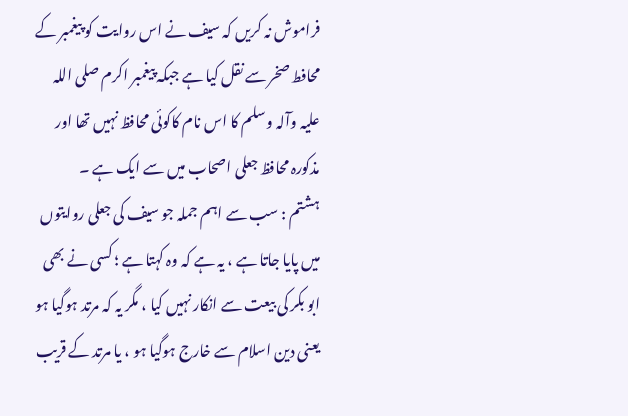فراموش نہ کریں کہ سیف نے اس روایت کو پیغمبر کے محافط صخر سے نقل کیا ہے جبکہ پیغمبر اکرم صلی اللہ علیہ وآلہ وسلم کا اس نام کاکوئی محافظ نہیں تھا اور مذکورہ محافظ جعلی اصحاب میں سے ایک ہے ۔
ہشتم : سب سے اہم جملہ جو سیف کی جعلی روایتوں میں پایا جاتا ہے ، یہ ہے کہ وہ کہتا ہے ؛ کسی نے بھی ابو بکر کی بیعت سے انکار نہیں کیا ، مگر یہ کہ مرتد ہوگیا ہو یعنی دین اسلام سے خارج ہوگیا ہو ، یا مرتد کے قریب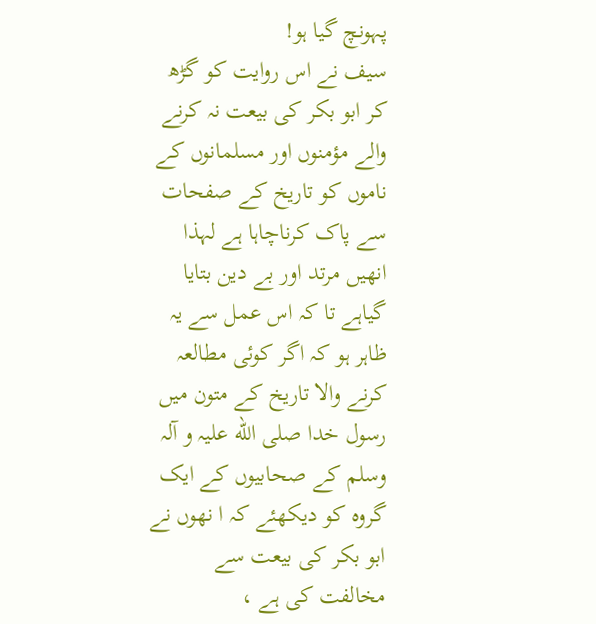پہونچ گیا ہو!
سیف نے اس روایت کو گڑھ کر ابو بکر کی بیعت نہ کرنے والے مؤمنوں اور مسلمانوں کے ناموں کو تاریخ کے صفحات سے پاک کرناچاہا ہے لہذا انھیں مرتد اور بے دین بتایا گیاہے تا کہ اس عمل سے یہ ظاہر ہو کہ اگر کوئی مطالعہ کرنے والا تاریخ کے متون میں رسول خدا صلی الله علیہ و آلہ وسلم کے صحابیوں کے ایک گروہ کو دیکھئے کہ ا نھوں نے ابو بکر کی بیعت سے مخالفت کی ہے ،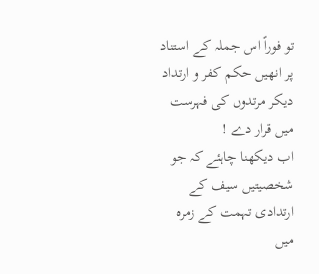تو فوراً اس جملہ کے استناد پر انھیں حکم کفر و ارتداد دیکر مرتدوں کی فہرست میں قرار دے !
اب دیکھنا چاہئے کہ جو شخصیتیں سیف کے ارتدادی تہمت کے زمرہ میں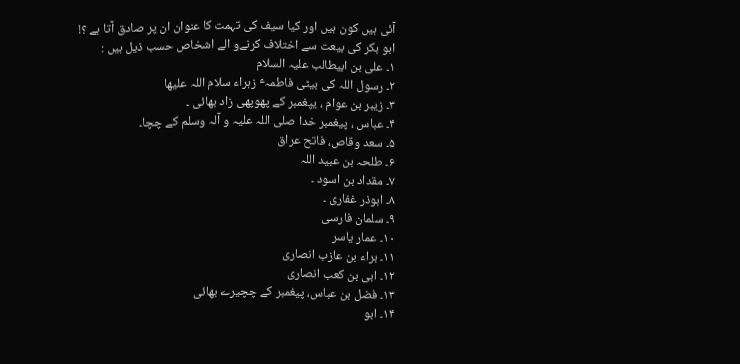آئی ہیں کون ہیں اور کیا سیف کی تہمت کا عنوان ان پر صادق آتا ہے ؟!
ابو بکر کی بیعت سے اختلاف کرنےو الے اشخاص حسب ذیل ہیں :
۱۔ علی بن ابیطالب علیہ السلام
۲۔ رسول اللہ کی بیٹی فاطمہٴ زہراء سلام اللہ علیھا
۳۔ زیبر بن عوام ، یپغمبر کے پھوپھی زاد بھائی ۔
۴۔ عباس ، پیغمبر خدا صلی اللہ علیہ و آلہ وسلم کے چچا۔
۵۔ سعد وقاص، فاتح عراق
۶۔ طلحہ بن عبید اللہ
۷۔ مقداد بن اسود ۔
۸۔ ابوذر غفاری ۔
۹۔ سلمان فارسی
۱۰۔ عمار یاسر
۱۱۔ براء بن عازب انصاری
۱۲۔ ابی بن کعب انصاری
۱۳۔ فضل بن عباس، پیغمبر کے چچیرے بھائی
۱۴۔ ابو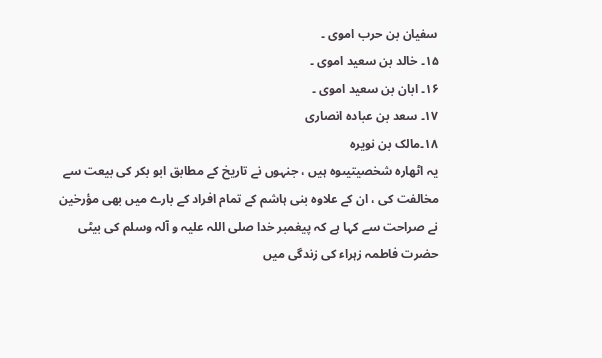سفیان بن حرب اموی ۔
۱۵۔ خالد بن سعید اموی ۔
۱۶۔ ابان بن سعید اموی ۔
۱۷۔ سعد بن عبادہ انصاری
۱۸۔مالک بن نویرہ
یہ اٹھارہ شخصیتیںوہ ہیں ، جنہوں نے تاریخ کے مطابق ابو بکر کی بیعت سے مخالفت کی ، ان کے علاوہ بنی ہاشم کے تمام افراد کے بارے میں بھی مؤرخین نے صراحت سے کہا ہے کہ پیغمبر خدا صلی اللہ علیہ و آلہ وسلم کی بیٹی حضرت فاطمہ زہراء کی زندگی میں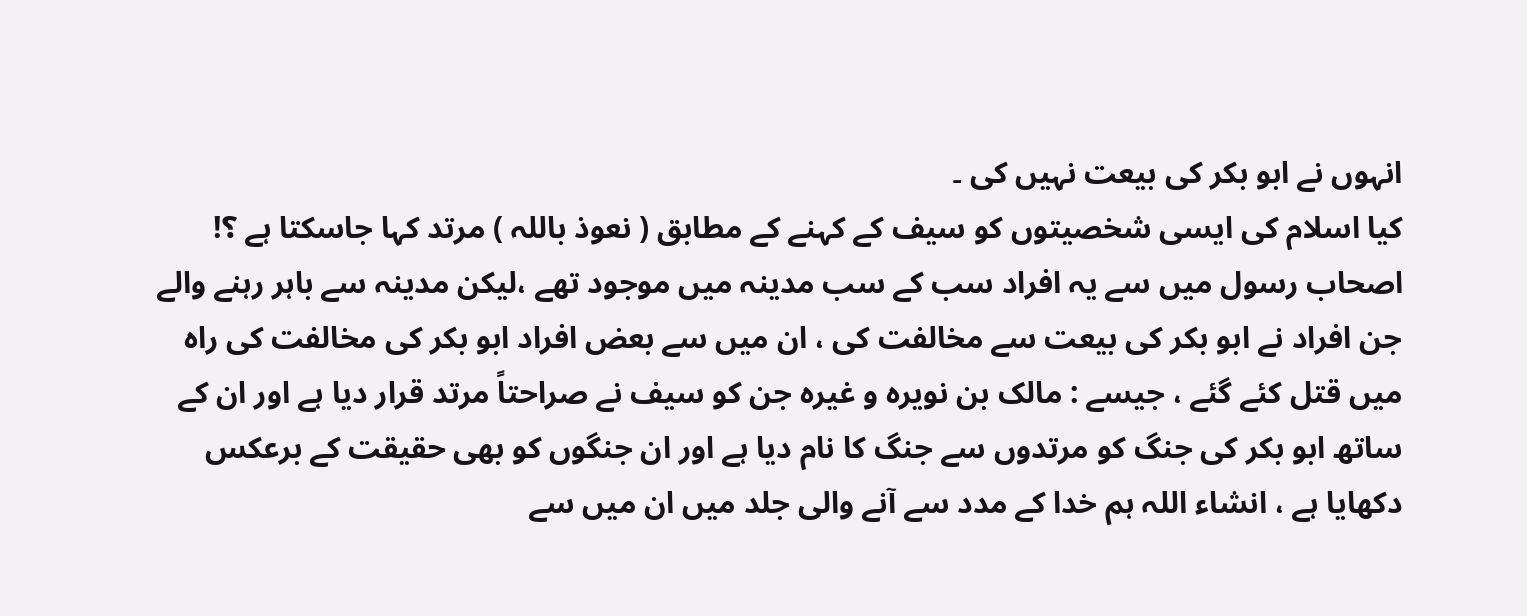انہوں نے ابو بکر کی بیعت نہیں کی ۔
کیا اسلام کی ایسی شخصیتوں کو سیف کے کہنے کے مطابق ( نعوذ باللہ ) مرتد کہا جاسکتا ہے ؟!
اصحاب رسول میں سے یہ افراد سب کے سب مدینہ میں موجود تھے ،لیکن مدینہ سے باہر رہنے والے جن افراد نے ابو بکر کی بیعت سے مخالفت کی ، ان میں سے بعض افراد ابو بکر کی مخالفت کی راہ میں قتل کئے گئے ، جیسے : مالک بن نویرہ و غیرہ جن کو سیف نے صراحتاً مرتد قرار دیا ہے اور ان کے ساتھ ابو بکر کی جنگ کو مرتدوں سے جنگ کا نام دیا ہے اور ان جنگوں کو بھی حقیقت کے برعکس دکھایا ہے ، انشاء اللہ ہم خدا کے مدد سے آنے والی جلد میں ان میں سے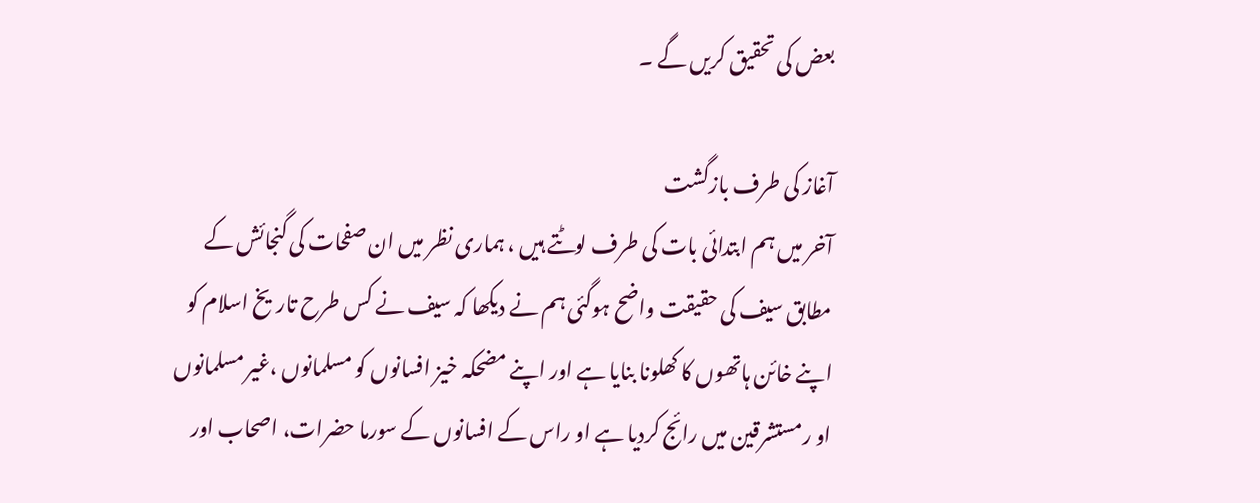بعض کی تحقیق کریں گے ۔

آغاز کی طرف بازگشت
آخر میں ہم ابتدائی بات کی طرف لوٹتے ہیں ، ہماری نظر میں ان صفحات کی گنجائش کے مطابق سیف کی حقیقت واضح ہوگئی ہم نے دیکھا کہ سیف نے کس طرح تاریخ اسلام کو اپنے خائن ہاتھوں کا کھلونا بنایا ہے اور اپنے مضحکہ خیز افسانوں کو مسلمانوں ،غیر مسلمانوں او رمستشرقین میں رائج کردیا ہے او راس کے افسانوں کے سورما حضرات، اصحاب اور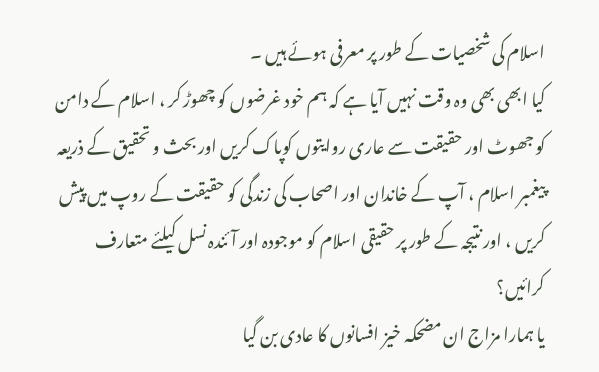اسلام کی شخصیات کے طور پر معرفی ہوئے ہیں ۔
کیا ابھی بھی وہ وقت نہیں آیا ہے کہ ہم خود غرضوں کو چھوڑ کر ، اسلام کے دامن کو جھوٹ اور حقیقت سے عاری روایتوں کوپاک کریں اور بحث و تحقیق کے ذریعہ پیغمبر اسلام ، آپ کے خاندان اور اصحاب کی زندگی کو حقیقت کے روپ میں پیش کریں ، اور نتیجہ کے طور پر حقیقی اسلام کو موجودہ اور آئندہ نسل کیلئے متعارف کرائیں؟
یا ہمارا مزاج ان مضحکہ خیز افسانوں کا عادی بن گیا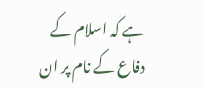ہے کہ اسلام کے دفاع کے نام پر ان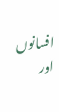افسانوں اور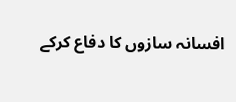افسانہ سازوں کا دفاع کرکے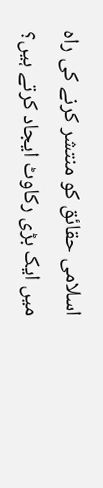اسلامی حقائق کو منتشر کرنے کی راہ میں ایک بڑی رکاوٹ ایجاد کرتے ہیں؟